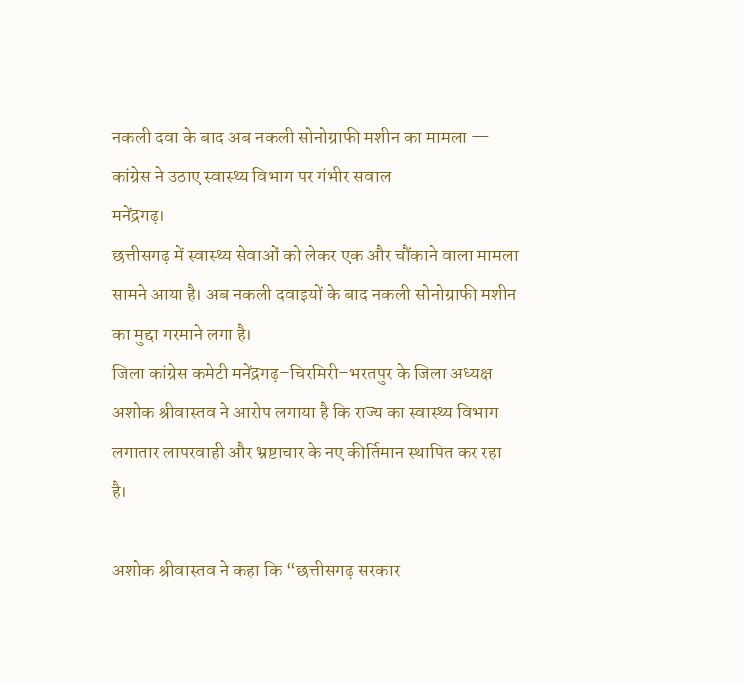नकली दवा के बाद अब नकली सोनोग्राफी मशीन का मामला — कांग्रेस ने उठाए स्वास्थ्य विभाग पर गंभीर सवाल
मनेंद्रगढ़।
छत्तीसगढ़ में स्वास्थ्य सेवाओं को लेकर एक और चौंकाने वाला मामला सामने आया है। अब नकली दवाइयों के बाद नकली सोनोग्राफी मशीन का मुद्दा गरमाने लगा है।
जिला कांग्रेस कमेटी मनेंद्रगढ़–चिरमिरी–भरतपुर के जिला अध्यक्ष अशोक श्रीवास्तव ने आरोप लगाया है कि राज्य का स्वास्थ्य विभाग लगातार लापरवाही और भ्रष्टाचार के नए कीर्तिमान स्थापित कर रहा है।

अशोक श्रीवास्तव ने कहा कि “छत्तीसगढ़ सरकार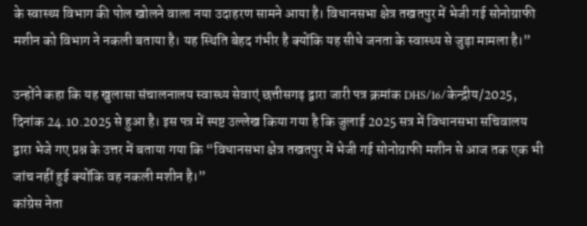के स्वास्थ्य विभाग की पोल खोलने वाला नया उदाहरण सामने आया है। विधानसभा क्षेत्र तखतपुर में भेजी गई सोनोग्राफी मशीन को विभाग ने नकली बताया है। यह स्थिति बेहद गंभीर है क्योंकि यह सीधे जनता के स्वास्थ्य से जुड़ा मामला है।”

उन्होंने कहा कि यह खुलासा संचालनालय स्वास्थ्य सेवाएं छत्तीसगढ़ द्वारा जारी पत्र क्रमांक DHS/16/केन्द्रीय/2025, दिनांक 24.10.2025 से हुआ है। इस पत्र में स्पष्ट उल्लेख किया गया है कि जुलाई 2025 सत्र में विधानसभा सचिवालय द्वारा भेजे गए प्रश्न के उत्तर में बताया गया कि “विधानसभा क्षेत्र तखतपुर में भेजी गई सोनोग्राफी मशीन से आज तक एक भी जांच नहीं हुई क्योंकि वह नकली मशीन है।”
कांग्रेस नेता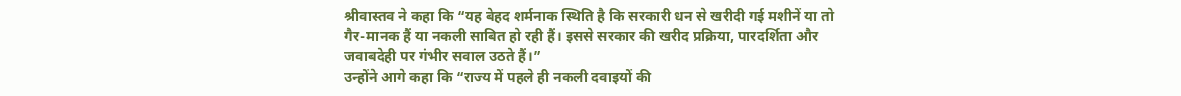श्रीवास्तव ने कहा कि “यह बेहद शर्मनाक स्थिति है कि सरकारी धन से खरीदी गई मशीनें या तो गैर-मानक हैं या नकली साबित हो रही हैं। इससे सरकार की खरीद प्रक्रिया, पारदर्शिता और जवाबदेही पर गंभीर सवाल उठते हैं।”
उन्होंने आगे कहा कि “राज्य में पहले ही नकली दवाइयों की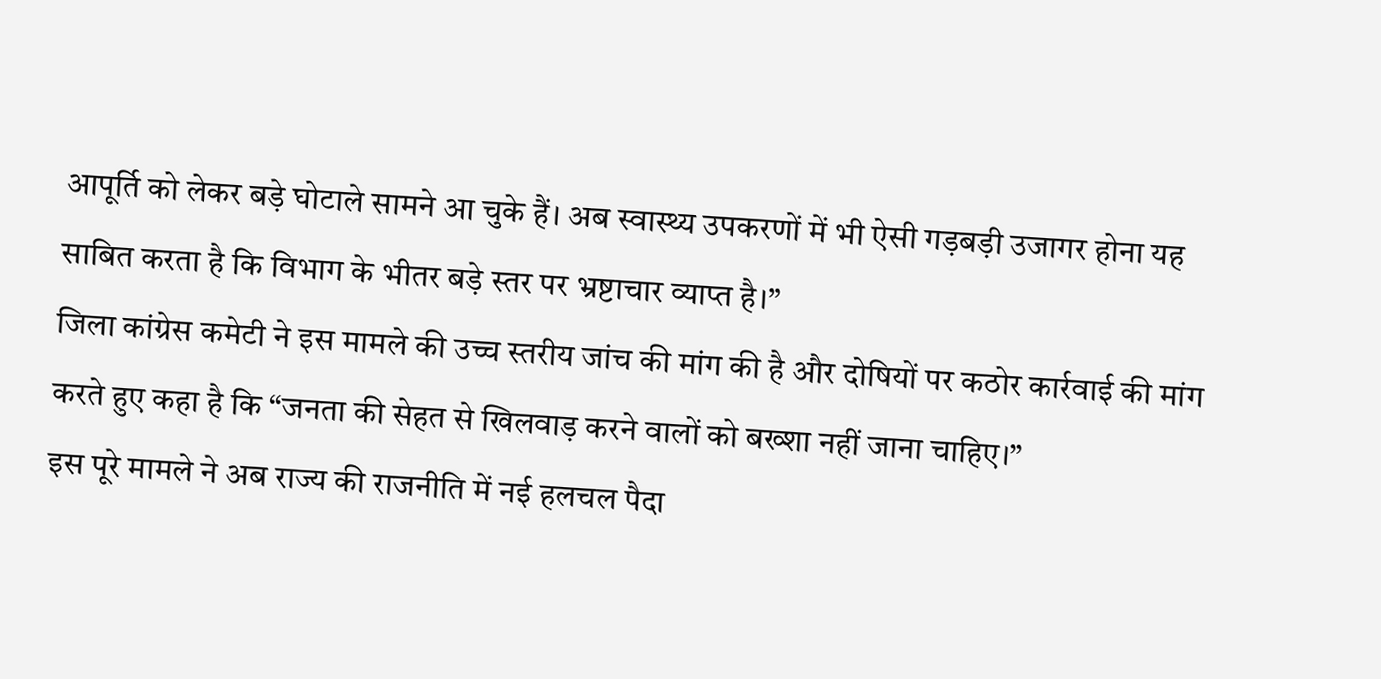आपूर्ति को लेकर बड़े घोटाले सामने आ चुके हैं। अब स्वास्थ्य उपकरणों में भी ऐसी गड़बड़ी उजागर होना यह साबित करता है कि विभाग के भीतर बड़े स्तर पर भ्रष्टाचार व्याप्त है।”
जिला कांग्रेस कमेटी ने इस मामले की उच्च स्तरीय जांच की मांग की है और दोषियों पर कठोर कार्रवाई की मांग करते हुए कहा है कि “जनता की सेहत से खिलवाड़ करने वालों को बख्शा नहीं जाना चाहिए।”
इस पूरे मामले ने अब राज्य की राजनीति में नई हलचल पैदा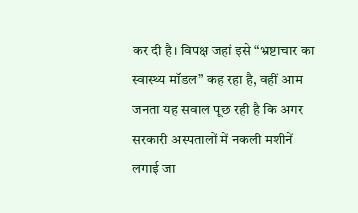कर दी है। विपक्ष जहां इसे “भ्रष्टाचार का स्वास्थ्य मॉडल” कह रहा है, वहीं आम जनता यह सवाल पूछ रही है कि अगर सरकारी अस्पतालों में नकली मशीनें लगाई जा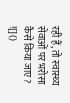रही हैं, तो स्वास्थ्य सेवाओं पर भरोसा कैसे किया जाए?
![]()